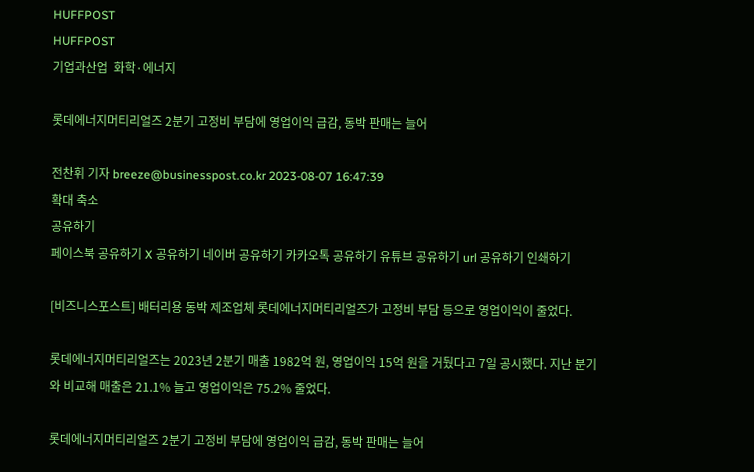HUFFPOST
HUFFPOST
기업과산업  화학·에너지

롯데에너지머티리얼즈 2분기 고정비 부담에 영업이익 급감, 동박 판매는 늘어

전찬휘 기자 breeze@businesspost.co.kr 2023-08-07 16:47:39
확대 축소
공유하기
페이스북 공유하기 X 공유하기 네이버 공유하기 카카오톡 공유하기 유튜브 공유하기 url 공유하기 인쇄하기

[비즈니스포스트] 배터리용 동박 제조업체 롯데에너지머티리얼즈가 고정비 부담 등으로 영업이익이 줄었다.

롯데에너지머티리얼즈는 2023년 2분기 매출 1982억 원, 영업이익 15억 원을 거뒀다고 7일 공시했다. 지난 분기와 비교해 매출은 21.1% 늘고 영업이익은 75.2% 줄었다.

롯데에너지머티리얼즈 2분기 고정비 부담에 영업이익 급감, 동박 판매는 늘어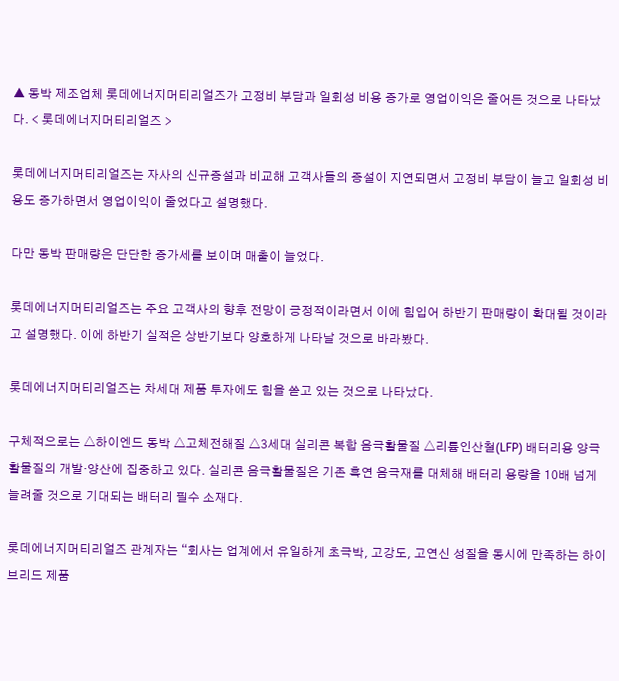▲ 동박 제조업체 롯데에너지머티리얼즈가 고정비 부담과 일회성 비용 증가로 영업이익은 줄어든 것으로 나타났다. < 롯데에너지머티리얼즈 >

롯데에너지머티리얼즈는 자사의 신규증설과 비교해 고객사들의 증설이 지연되면서 고정비 부담이 늘고 일회성 비용도 증가하면서 영업이익이 줄었다고 설명했다.

다만 동박 판매량은 단단한 증가세를 보이며 매출이 늘었다.

롯데에너지머티리얼즈는 주요 고객사의 향후 전망이 긍정적이라면서 이에 힘입어 하반기 판매량이 확대될 것이라고 설명했다. 이에 하반기 실적은 상반기보다 양호하게 나타날 것으로 바라봤다.

롯데에너지머티리얼즈는 차세대 제품 투자에도 힘을 쏟고 있는 것으로 나타났다.

구체적으로는 △하이엔드 동박 △고체전해질 △3세대 실리콘 복합 음극활물질 △리튬인산철(LFP) 배터리용 양극활물질의 개발·양산에 집중하고 있다. 실리콘 음극활물질은 기존 흑연 음극재를 대체해 배터리 용량을 10배 넘게 늘려줄 것으로 기대되는 배터리 필수 소재다.

롯데에너지머티리얼즈 관계자는 “회사는 업계에서 유일하게 초극박, 고강도, 고연신 성질을 동시에 만족하는 하이브리드 제품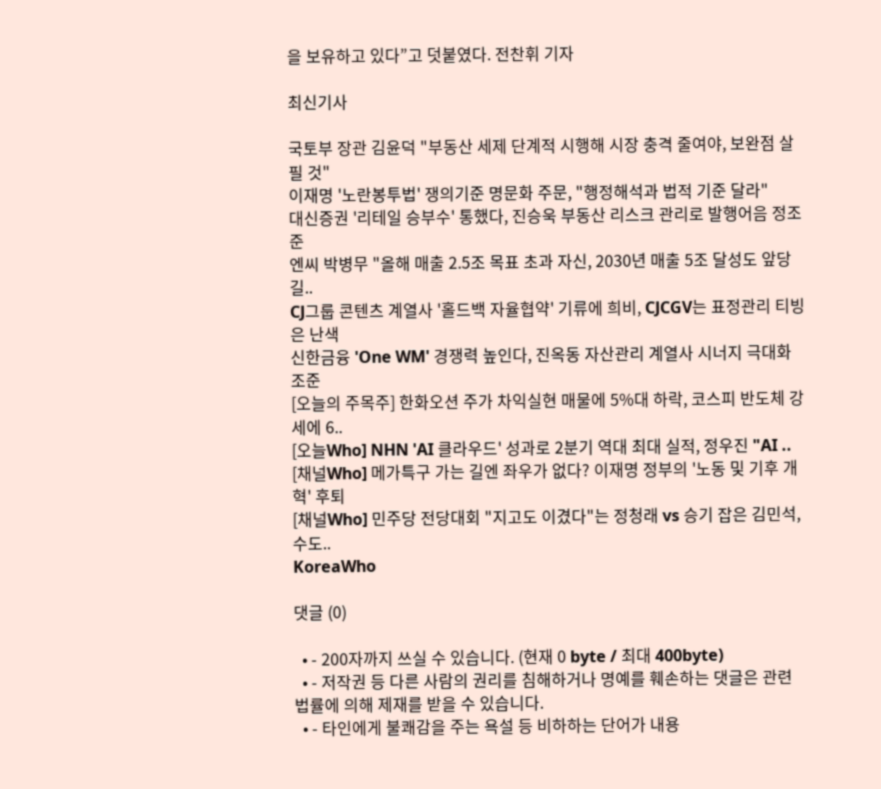을 보유하고 있다”고 덧붙였다. 전찬휘 기자

최신기사

국토부 장관 김윤덕 "부동산 세제 단계적 시행해 시장 충격 줄여야, 보완점 살필 것"
이재명 '노란봉투법' 쟁의기준 명문화 주문, "행정해석과 법적 기준 달라"
대신증권 '리테일 승부수' 통했다, 진승욱 부동산 리스크 관리로 발행어음 정조준
엔씨 박병무 "올해 매출 2.5조 목표 초과 자신, 2030년 매출 5조 달성도 앞당길..
CJ그룹 콘텐츠 계열사 '홀드백 자율협약' 기류에 희비, CJCGV는 표정관리 티빙은 난색
신한금융 'One WM' 경쟁력 높인다, 진옥동 자산관리 계열사 시너지 극대화 조준
[오늘의 주목주] 한화오션 주가 차익실현 매물에 5%대 하락, 코스피 반도체 강세에 6..
[오늘Who] NHN 'AI 클라우드' 성과로 2분기 역대 최대 실적, 정우진 "AI ..
[채널Who] 메가특구 가는 길엔 좌우가 없다? 이재명 정부의 '노동 및 기후 개혁' 후퇴
[채널Who] 민주당 전당대회 "지고도 이겼다"는 정청래 vs 승기 잡은 김민석, 수도..
KoreaWho

댓글 (0)

  • - 200자까지 쓰실 수 있습니다. (현재 0 byte / 최대 400byte)
  • - 저작권 등 다른 사람의 권리를 침해하거나 명예를 훼손하는 댓글은 관련 법률에 의해 제재를 받을 수 있습니다.
  • - 타인에게 불쾌감을 주는 욕설 등 비하하는 단어가 내용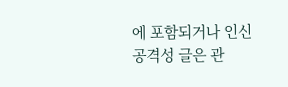에 포함되거나 인신공격성 글은 관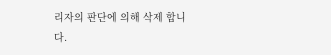리자의 판단에 의해 삭제 합니다.